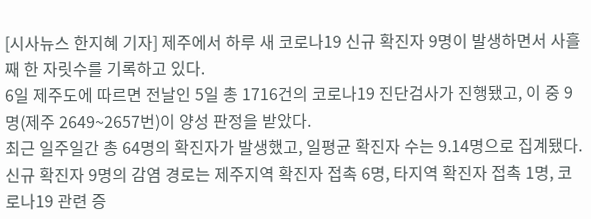[시사뉴스 한지혜 기자] 제주에서 하루 새 코로나19 신규 확진자 9명이 발생하면서 사흘째 한 자릿수를 기록하고 있다.
6일 제주도에 따르면 전날인 5일 총 1716건의 코로나19 진단검사가 진행됐고, 이 중 9명(제주 2649~2657번)이 양성 판정을 받았다.
최근 일주일간 총 64명의 확진자가 발생했고, 일평균 확진자 수는 9.14명으로 집계됐다.
신규 확진자 9명의 감염 경로는 제주지역 확진자 접촉 6명, 타지역 확진자 접촉 1명, 코로나19 관련 증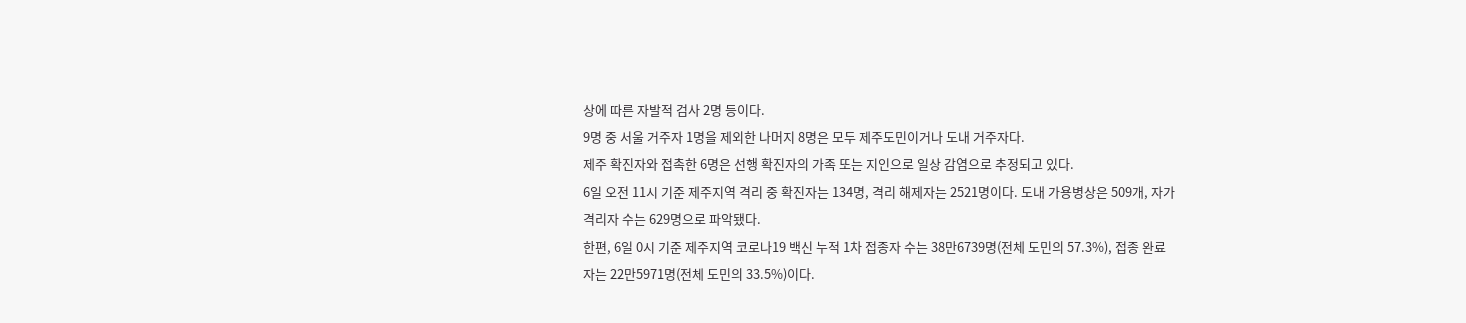상에 따른 자발적 검사 2명 등이다.
9명 중 서울 거주자 1명을 제외한 나머지 8명은 모두 제주도민이거나 도내 거주자다.
제주 확진자와 접촉한 6명은 선행 확진자의 가족 또는 지인으로 일상 감염으로 추정되고 있다.
6일 오전 11시 기준 제주지역 격리 중 확진자는 134명, 격리 해제자는 2521명이다. 도내 가용병상은 509개, 자가 격리자 수는 629명으로 파악됐다.
한편, 6일 0시 기준 제주지역 코로나19 백신 누적 1차 접종자 수는 38만6739명(전체 도민의 57.3%), 접종 완료자는 22만5971명(전체 도민의 33.5%)이다.